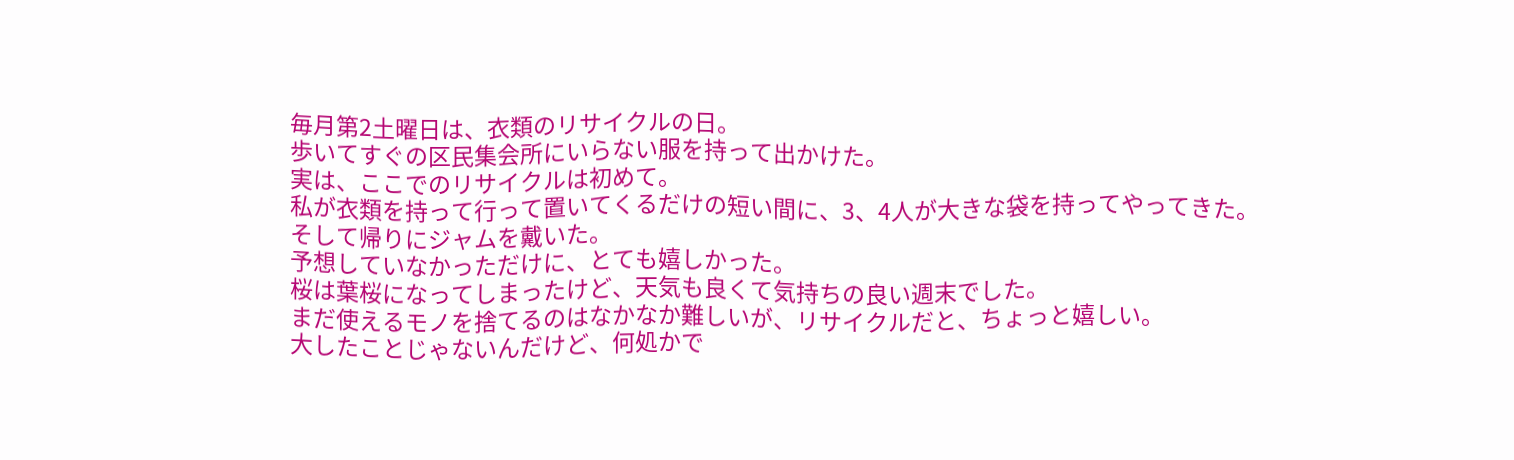毎月第2土曜日は、衣類のリサイクルの日。
歩いてすぐの区民集会所にいらない服を持って出かけた。
実は、ここでのリサイクルは初めて。
私が衣類を持って行って置いてくるだけの短い間に、3、4人が大きな袋を持ってやってきた。
そして帰りにジャムを戴いた。
予想していなかっただけに、とても嬉しかった。
桜は葉桜になってしまったけど、天気も良くて気持ちの良い週末でした。
まだ使えるモノを捨てるのはなかなか難しいが、リサイクルだと、ちょっと嬉しい。
大したことじゃないんだけど、何処かで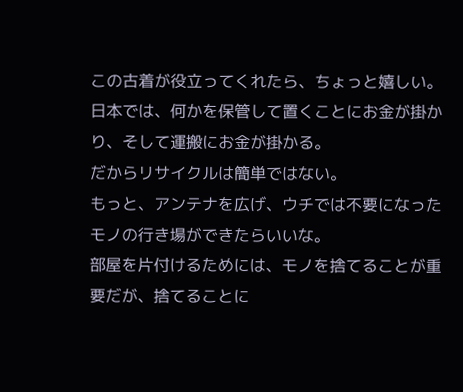この古着が役立ってくれたら、ちょっと嬉しい。
日本では、何かを保管して置くことにお金が掛かり、そして運搬にお金が掛かる。
だからリサイクルは簡単ではない。
もっと、アンテナを広げ、ウチでは不要になったモノの行き場ができたらいいな。
部屋を片付けるためには、モノを捨てることが重要だが、捨てることに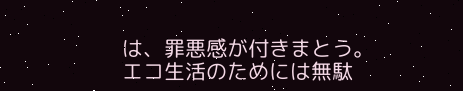は、罪悪感が付きまとう。
エコ生活のためには無駄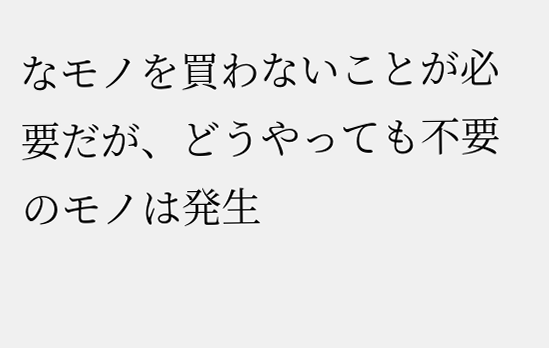なモノを買わないことが必要だが、どうやっても不要のモノは発生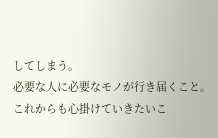してしまう。
必要な人に必要なモノが行き届くこと。
これからも心掛けていきたいこ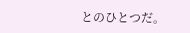とのひとつだ。